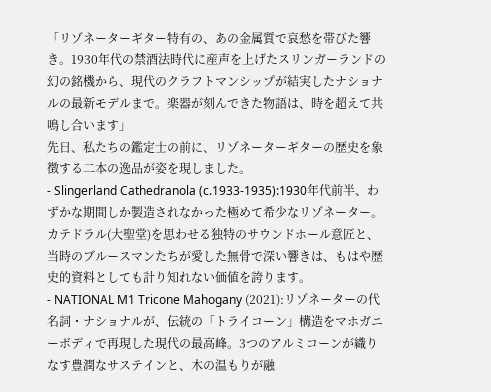「リゾネーターギター特有の、あの金属質で哀愁を帯びた響き。1930年代の禁酒法時代に産声を上げたスリンガーランドの幻の銘機から、現代のクラフトマンシップが結実したナショナルの最新モデルまで。楽器が刻んできた物語は、時を超えて共鳴し合います」
先日、私たちの鑑定士の前に、リゾネーターギターの歴史を象徴する二本の逸品が姿を現しました。
- Slingerland Cathedranola (c.1933-1935):1930年代前半、わずかな期間しか製造されなかった極めて希少なリゾネーター。カテドラル(大聖堂)を思わせる独特のサウンドホール意匠と、当時のブルースマンたちが愛した無骨で深い響きは、もはや歴史的資料としても計り知れない価値を誇ります。
- NATIONAL M1 Tricone Mahogany (2021):リゾネーターの代名詞・ナショナルが、伝統の「トライコーン」構造をマホガニーボディで再現した現代の最高峰。3つのアルミコーンが織りなす豊潤なサステインと、木の温もりが融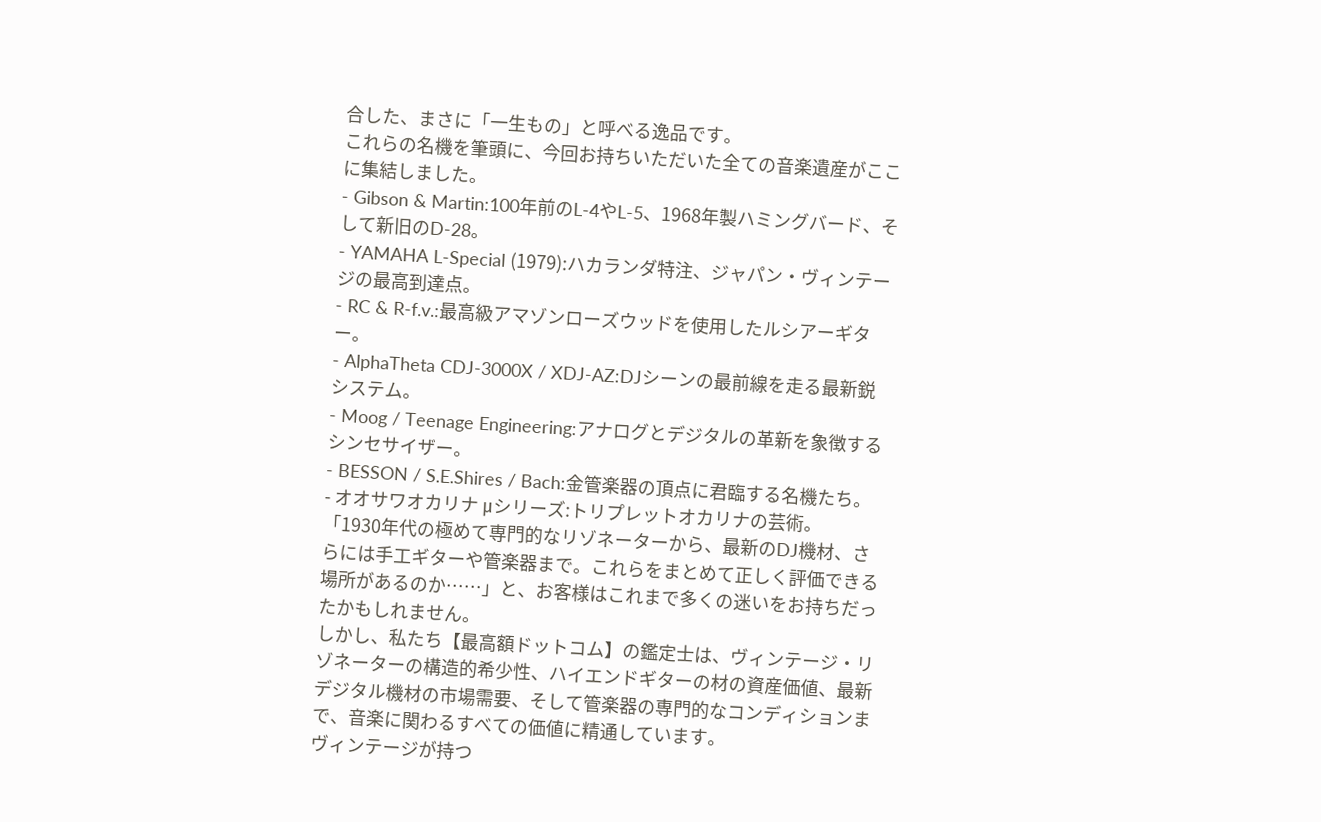合した、まさに「一生もの」と呼べる逸品です。
これらの名機を筆頭に、今回お持ちいただいた全ての音楽遺産がここに集結しました。
- Gibson & Martin:100年前のL-4やL-5、1968年製ハミングバード、そして新旧のD-28。
- YAMAHA L-Special (1979):ハカランダ特注、ジャパン・ヴィンテージの最高到達点。
- RC & R-f.v.:最高級アマゾンローズウッドを使用したルシアーギター。
- AlphaTheta CDJ-3000X / XDJ-AZ:DJシーンの最前線を走る最新鋭システム。
- Moog / Teenage Engineering:アナログとデジタルの革新を象徴するシンセサイザー。
- BESSON / S.E.Shires / Bach:金管楽器の頂点に君臨する名機たち。
- オオサワオカリナ μシリーズ:トリプレットオカリナの芸術。
「1930年代の極めて専門的なリゾネーターから、最新のDJ機材、さらには手工ギターや管楽器まで。これらをまとめて正しく評価できる場所があるのか……」と、お客様はこれまで多くの迷いをお持ちだったかもしれません。
しかし、私たち【最高額ドットコム】の鑑定士は、ヴィンテージ・リゾネーターの構造的希少性、ハイエンドギターの材の資産価値、最新デジタル機材の市場需要、そして管楽器の専門的なコンディションまで、音楽に関わるすべての価値に精通しています。
ヴィンテージが持つ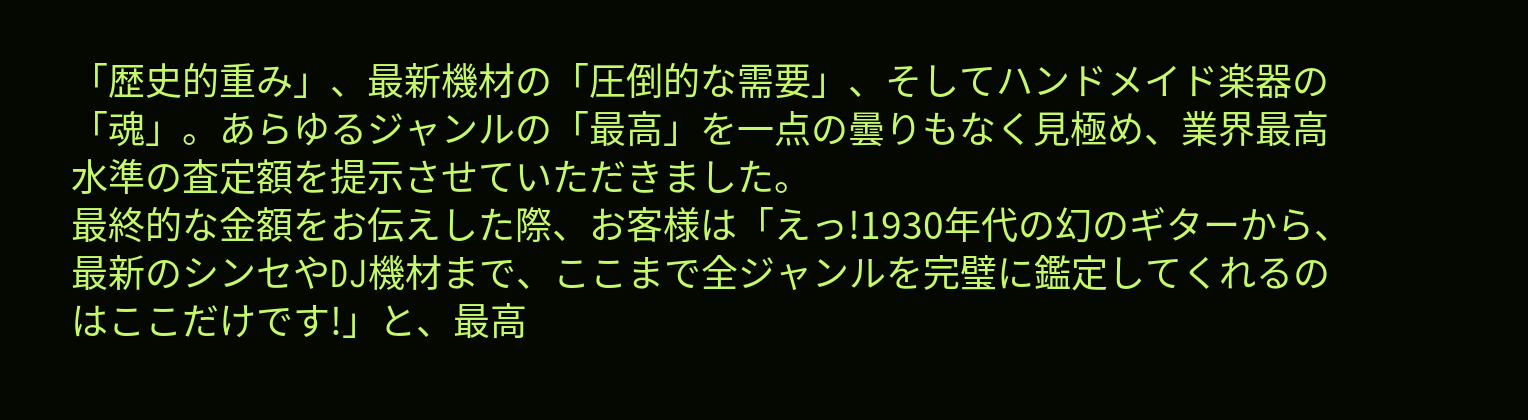「歴史的重み」、最新機材の「圧倒的な需要」、そしてハンドメイド楽器の「魂」。あらゆるジャンルの「最高」を一点の曇りもなく見極め、業界最高水準の査定額を提示させていただきました。
最終的な金額をお伝えした際、お客様は「えっ!1930年代の幻のギターから、最新のシンセやDJ機材まで、ここまで全ジャンルを完璧に鑑定してくれるのはここだけです!」と、最高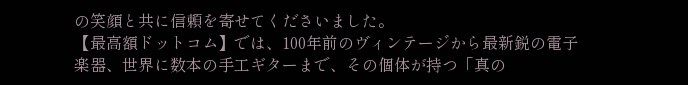の笑顔と共に信頼を寄せてくださいました。
【最高額ドットコム】では、100年前のヴィンテージから最新鋭の電子楽器、世界に数本の手工ギターまで、その個体が持つ「真の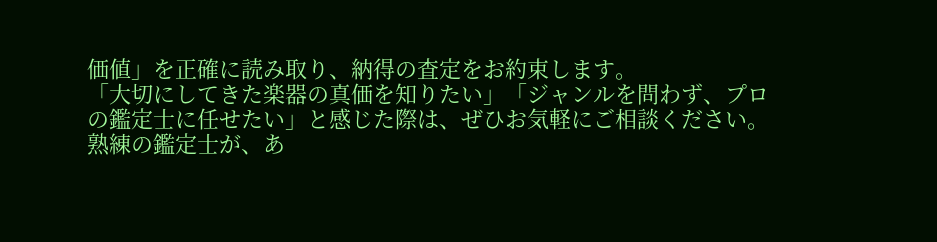価値」を正確に読み取り、納得の査定をお約束します。
「大切にしてきた楽器の真価を知りたい」「ジャンルを問わず、プロの鑑定士に任せたい」と感じた際は、ぜひお気軽にご相談ください。熟練の鑑定士が、あ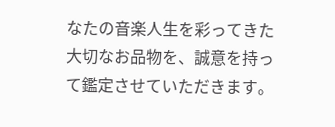なたの音楽人生を彩ってきた大切なお品物を、誠意を持って鑑定させていただきます。